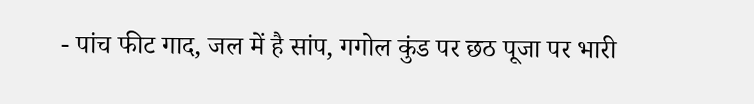- पांच फीट गाद, जल में है सांप, गगोल कुंड पर छठ पूजा पर भारी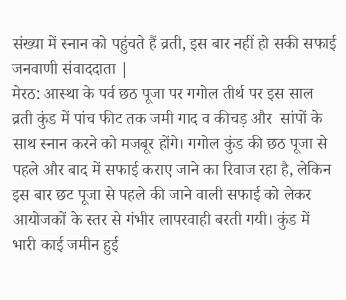संख्या में स्नान को पहुंचते हैं व्रती, इस बार नहीं हो सकी सफाई
जनवाणी संवाददाता |
मेरठ: आस्था के पर्व छठ पूजा पर गगोल तीर्थ पर इस साल व्रती कुंड में पांच फीट तक जमी गाद व कीचड़ और  सांपों के साथ स्नान करने को मजबूर होंगे। गगोल कुंड की छठ पूजा से पहले और बाद में सफाई कराए जाने का रिवाज रहा है, लेकिन इस बार छट पूजा से पहले की जाने वाली सफाई को लेकर आयोजकों के स्तर से गंभीर लापरवाही बरती गयी। कुंड में भारी काई जमीन हुई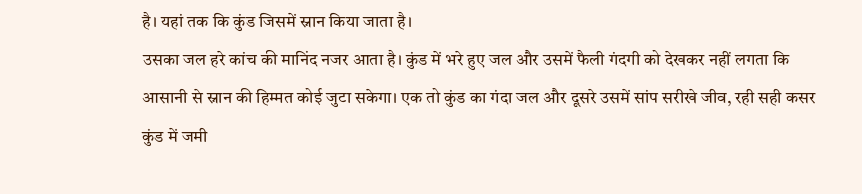है। यहां तक कि कुंड जिसमें स्नान किया जाता है।
उसका जल हरे कांच की मानिंद नजर आता है। कुंड में भरे हुए जल और उसमें फैली गंदगी को देखकर नहीं लगता कि आसानी से स्नान की हिम्मत कोई जुटा सकेगा। एक तो कुंड का गंदा जल और दूसरे उसमें सांप सरीखे जीव, रही सही कसर कुंड में जमी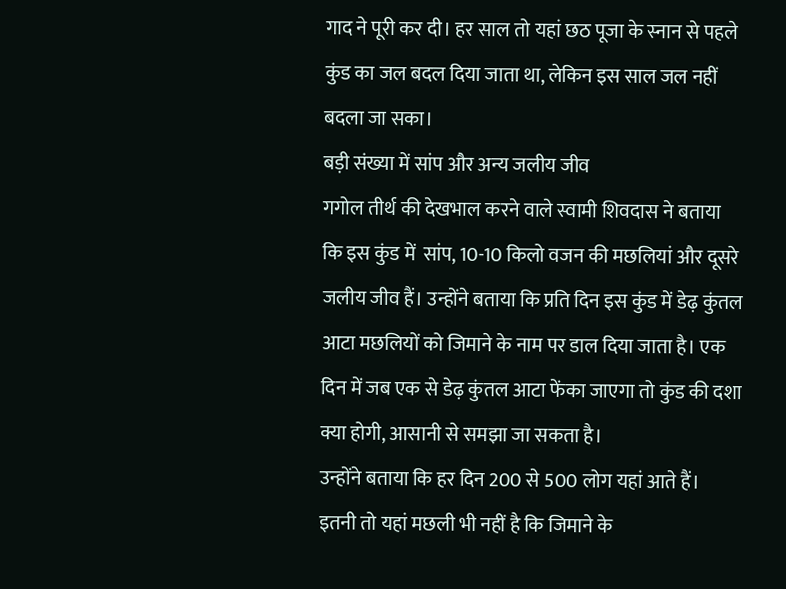गाद ने पूरी कर दी। हर साल तो यहां छठ पूजा के स्नान से पहले कुंड का जल बदल दिया जाता था, लेकिन इस साल जल नहीं बदला जा सका।
बड़ी संख्या में सांप और अन्य जलीय जीव
गगोल तीर्थ की देखभाल करने वाले स्वामी शिवदास ने बताया कि इस कुंड में  सांप, 10-10 किलो वजन की मछलियां और दूसरे जलीय जीव हैं। उन्होंने बताया कि प्रति दिन इस कुंड में डेढ़ कुंतल आटा मछलियों को जिमाने के नाम पर डाल दिया जाता है। एक दिन में जब एक से डेढ़ कुंतल आटा फेंका जाएगा तो कुंड की दशा क्या होगी, आसानी से समझा जा सकता है।
उन्होंने बताया कि हर दिन 200 से 500 लोग यहां आते हैं। इतनी तो यहां मछली भी नहीं है कि जिमाने के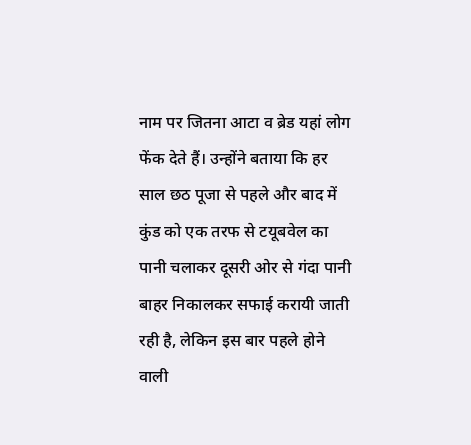नाम पर जितना आटा व ब्रेड यहां लोग फेंक देते हैं। उन्होंने बताया कि हर साल छठ पूजा से पहले और बाद में कुंड को एक तरफ से टयूबवेल का पानी चलाकर दूसरी ओर से गंदा पानी बाहर निकालकर सफाई करायी जाती रही है, लेकिन इस बार पहले होने वाली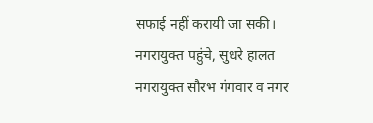सफाई नहीं करायी जा सकी।
नगरायुक्त पहुंचे, सुधरे हालत
नगरायुक्त सौरभ गंगवार व नगर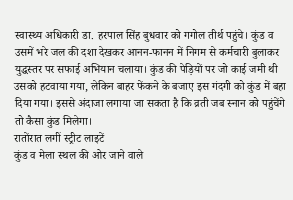स्वास्थ्य अधिकारी डा. हरपाल सिंह बुधवार को गगोल तीर्थ पहुंचे। कुंड व उसमें भरे जल की दशा देखकर आनन-फानन में निगम से कर्मचारी बुलाकर युद्धस्तर पर सफाई अभियान चलाया। कुंड की पेड़ियों पर जो काई जमी थी उसको हटवाया गया, लेकिन बाहर फेंकने के बजाए इस गंदगी को कुंड में बहा दिया गया। इससे अंदाजा लगाया जा सकता है कि व्रती जब स्नान को पहुंचेंगे तो कैसा कुंड मिलेगा।
रातोंरात लगीं स्ट्रीट लाइटें
कुंड व मेला स्थल की ओर जाने वाले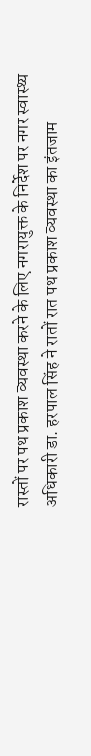रास्तों पर पथ प्रकाश व्यवस्था करने के लिए नगरायुक्त के निर्देश पर नगर स्वास्थ्य अधिकारी डा. हरपाल सिंह ने रातों रात पथ प्रकाश व्यवस्था का इंतजाम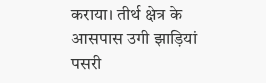कराया। तीर्थ क्षेत्र के आसपास उगी झाड़ियां पसरी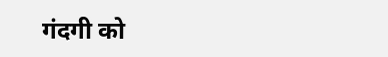गंदगी को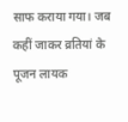साफ कराया गया। जब कहीं जाकर व्रतियां के पूजन लायक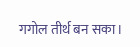गगोल तीर्थ बन सका।